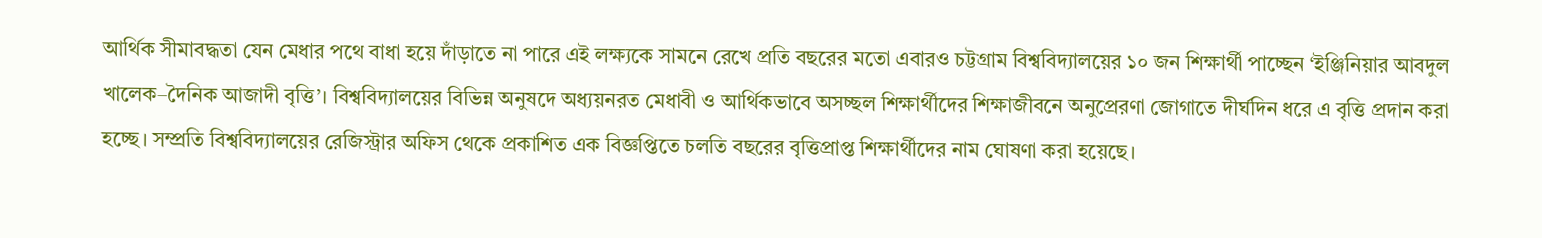আর্থিক সীমাবদ্ধতা যেন মেধার পথে বাধা হয়ে দাঁড়াতে না পারে এই লক্ষ্যকে সামনে রেখে প্রতি বছরের মতো এবারও চট্টগ্রাম বিশ্ববিদ্যালয়ের ১০ জন শিক্ষার্থী পাচ্ছেন ‘ইঞ্জিনিয়ার আবদুল খালেক–দৈনিক আজাদী বৃত্তি’। বিশ্ববিদ্যালয়ের বিভিন্ন অনুষদে অধ্যয়নরত মেধাবী ও আর্থিকভাবে অসচ্ছল শিক্ষার্থীদের শিক্ষাজীবনে অনুপ্রেরণা জোগাতে দীর্ঘদিন ধরে এ বৃত্তি প্রদান করা হচ্ছে। সম্প্রতি বিশ্ববিদ্যালয়ের রেজিস্ট্রার অফিস থেকে প্রকাশিত এক বিজ্ঞপ্তিতে চলতি বছরের বৃত্তিপ্রাপ্ত শিক্ষার্থীদের নাম ঘোষণা করা হয়েছে।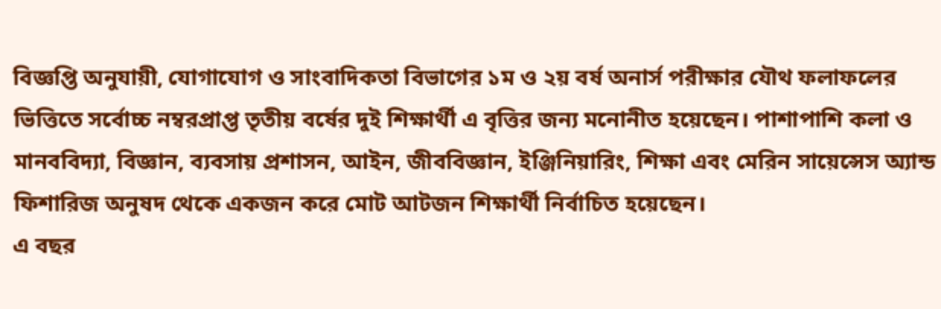বিজ্ঞপ্তি অনুযায়ী, যোগাযোগ ও সাংবাদিকতা বিভাগের ১ম ও ২য় বর্ষ অনার্স পরীক্ষার যৌথ ফলাফলের ভিত্তিতে সর্বোচ্চ নম্বরপ্রাপ্ত তৃতীয় বর্ষের দুই শিক্ষার্থী এ বৃত্তির জন্য মনোনীত হয়েছেন। পাশাপাশি কলা ও মানববিদ্যা, বিজ্ঞান, ব্যবসায় প্রশাসন, আইন, জীববিজ্ঞান, ইঞ্জিনিয়ারিং, শিক্ষা এবং মেরিন সায়েন্সেস অ্যান্ড ফিশারিজ অনুষদ থেকে একজন করে মোট আটজন শিক্ষার্থী নির্বাচিত হয়েছেন।
এ বছর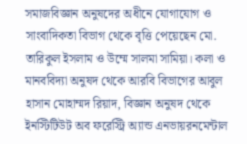সমাজবিজ্ঞান অনুষদের অধীনে যোগাযোগ ও সাংবাদিকতা বিভাগ থেকে বৃত্তি পেয়েছেন মো. তারিকুল ইসলাম ও উম্মে সালমা সামিয়া। কলা ও মানববিদ্যা অনুষদ থেকে আরবি বিভাগের আবুল হাসান মোহাম্মদ রিয়াদ, বিজ্ঞান অনুষদ থেকে ইনস্টিটিউট অব ফরেস্ট্রি অ্যান্ড এনভায়রনমেন্টাল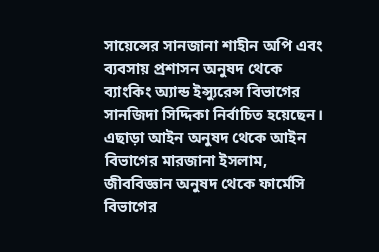সায়েন্সের সানজানা শাহীন অপি এবং ব্যবসায় প্রশাসন অনুষদ থেকে ব্যাংকিং অ্যান্ড ইন্স্যুরেন্স বিভাগের সানজিদা সিদ্দিকা নির্বাচিত হয়েছেন। এছাড়া আইন অনুষদ থেকে আইন বিভাগের মারজানা ইসলাম, জীববিজ্ঞান অনুষদ থেকে ফার্মেসি বিভাগের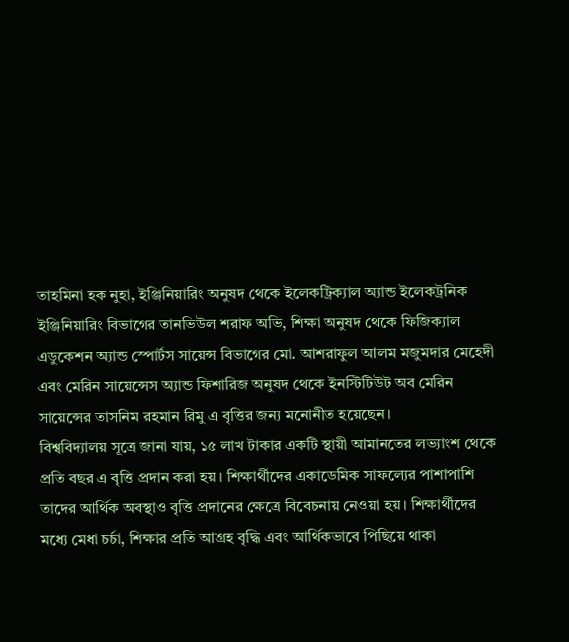তাহমিনা হক নুহা, ইঞ্জিনিয়ারিং অনুষদ থেকে ইলেকট্রিক্যাল অ্যান্ড ইলেকট্রনিক ইঞ্জিনিয়ারিং বিভাগের তানভিউল শরাফ অভি, শিক্ষা অনুষদ থেকে ফিজিক্যাল এডুকেশন অ্যান্ড স্পোর্টস সায়েন্স বিভাগের মো. আশরাফুল আলম মজুমদার মেহেদী এবং মেরিন সায়েন্সেস অ্যান্ড ফিশারিজ অনুষদ থেকে ইনস্টিটিউট অব মেরিন সায়েন্সের তাসনিম রহমান রিমু এ বৃত্তির জন্য মনোনীত হয়েছেন।
বিশ্ববিদ্যালয় সূত্রে জানা যায়, ১৫ লাখ টাকার একটি স্থায়ী আমানতের লভ্যাংশ থেকে প্রতি বছর এ বৃত্তি প্রদান করা হয়। শিক্ষার্থীদের একাডেমিক সাফল্যের পাশাপাশি তাদের আর্থিক অবস্থাও বৃত্তি প্রদানের ক্ষেত্রে বিবেচনায় নেওয়া হয়। শিক্ষার্থীদের মধ্যে মেধা চর্চা, শিক্ষার প্রতি আগ্রহ বৃদ্ধি এবং আর্থিকভাবে পিছিয়ে থাকা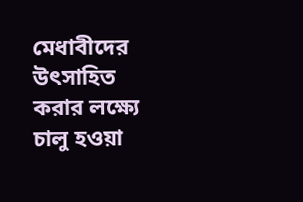মেধাবীদের উৎসাহিত করার লক্ষ্যে চালু হওয়া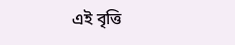এই বৃত্তি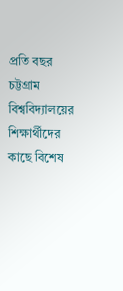প্রতি বছর চট্টগ্রাম বিশ্ববিদ্যালয়ের শিক্ষার্থীদের কাছে বিশেষ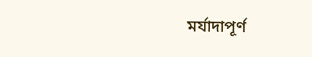মর্যাদাপূর্ণ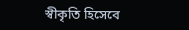স্বীকৃতি হিসেবে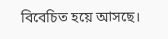বিবেচিত হয়ে আসছে।